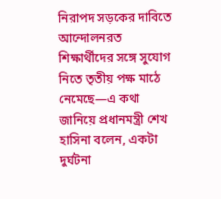নিরাপদ সড়কের দাবিতে আন্দোলনরত শিক্ষার্থীদের সঙ্গে সুযোগ নিতে তৃতীয় পক্ষ মাঠে নেমেছে—এ কথা জানিয়ে প্রধানমন্ত্রী শেখ হাসিনা বলেন, একটা দুর্ঘটনা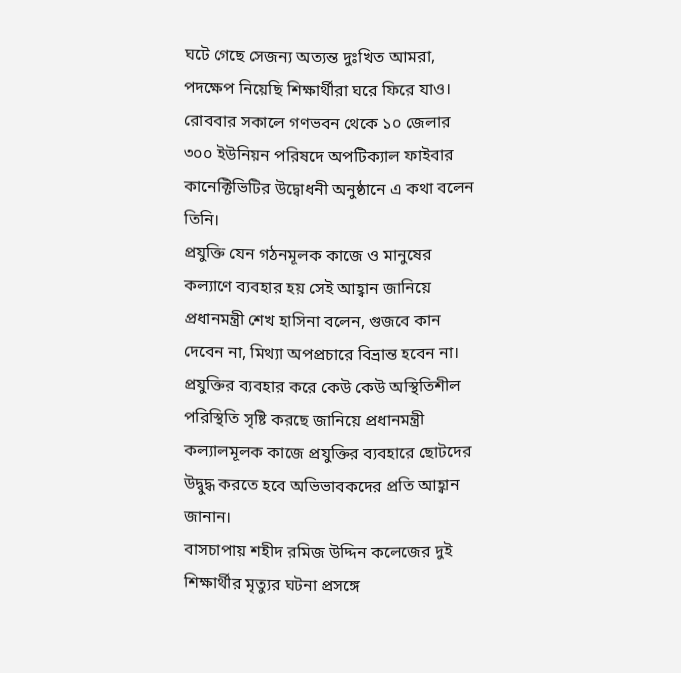ঘটে গেছে সেজন্য অত্যন্ত দুঃখিত আমরা, পদক্ষেপ নিয়েছি শিক্ষার্থীরা ঘরে ফিরে যাও।
রোববার সকালে গণভবন থেকে ১০ জেলার ৩০০ ইউনিয়ন পরিষদে অপটিক্যাল ফাইবার কানেক্টিভিটির উদ্বোধনী অনুষ্ঠানে এ কথা বলেন তিনি।
প্রযুক্তি যেন গঠনমূলক কাজে ও মানুষের কল্যাণে ব্যবহার হয় সেই আহ্বান জানিয়ে প্রধানমন্ত্রী শেখ হাসিনা বলেন, গুজবে কান দেবেন না, মিথ্যা অপপ্রচারে বিভ্রান্ত হবেন না।
প্রযুক্তির ব্যবহার করে কেউ কেউ অস্থিতিশীল পরিস্থিতি সৃষ্টি করছে জানিয়ে প্রধানমন্ত্রী কল্যালমূলক কাজে প্রযুক্তির ব্যবহারে ছোটদের উদ্বুদ্ধ করতে হবে অভিভাবকদের প্রতি আহ্বান জানান।
বাসচাপায় শহীদ রমিজ উদ্দিন কলেজের দুই শিক্ষার্থীর মৃত্যুর ঘটনা প্রসঙ্গে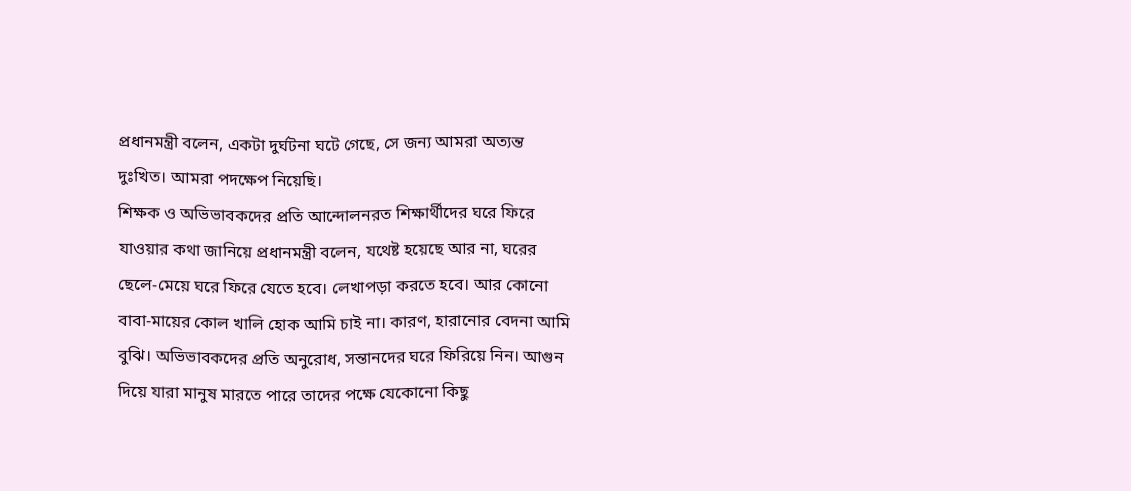প্রধানমন্ত্রী বলেন, একটা দুর্ঘটনা ঘটে গেছে, সে জন্য আমরা অত্যন্ত দুঃখিত। আমরা পদক্ষেপ নিয়েছি।
শিক্ষক ও অভিভাবকদের প্রতি আন্দোলনরত শিক্ষার্থীদের ঘরে ফিরে যাওয়ার কথা জানিয়ে প্রধানমন্ত্রী বলেন, যথেষ্ট হয়েছে আর না, ঘরের ছেলে-মেয়ে ঘরে ফিরে যেতে হবে। লেখাপড়া করতে হবে। আর কোনো বাবা-মায়ের কোল খালি হোক আমি চাই না। কারণ, হারানোর বেদনা আমি বুঝি। অভিভাবকদের প্রতি অনুরোধ, সন্তানদের ঘরে ফিরিয়ে নিন। আগুন দিয়ে যারা মানুষ মারতে পারে তাদের পক্ষে যেকোনো কিছু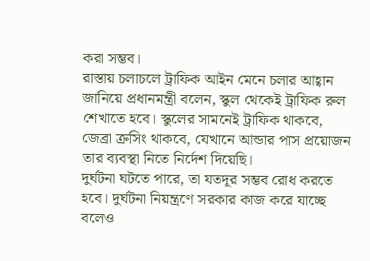করা সম্ভব।
রাস্তায় চলাচলে ট্রাফিক আইন মেনে চলার আহ্বান জানিয়ে প্রধানমন্ত্রী বলেন, স্কুল থেকেই ট্রাফিক রুল শেখাতে হবে। স্কুলের সামনেই ট্রাফিক থাকবে, জেব্রা ক্রসিং থাকবে, যেখানে আন্ডার পাস প্রয়োজন তার ব্যবস্থা নিতে নির্দেশ দিয়েছি।
দুর্ঘটনা ঘটতে পারে, তা যতদূর সম্ভব রোধ করতে হবে। দুর্ঘটনা নিয়ন্ত্রণে সরকার কাজ করে যাচ্ছে বলেও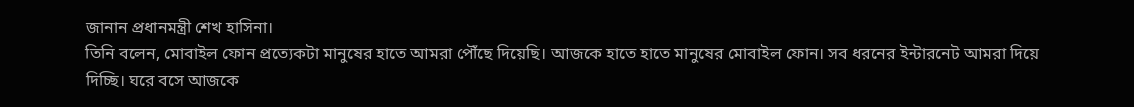জানান প্রধানমন্ত্রী শেখ হাসিনা।
তিনি বলেন, মোবাইল ফোন প্রত্যেকটা মানুষের হাতে আমরা পৌঁছে দিয়েছি। আজকে হাতে হাতে মানুষের মোবাইল ফোন। সব ধরনের ইন্টারনেট আমরা দিয়ে দিচ্ছি। ঘরে বসে আজকে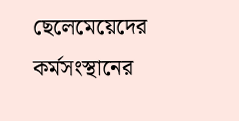ছেলেমেয়েদের কর্মসংস্থানের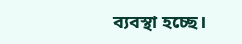ব্যবস্থা হচ্ছে।